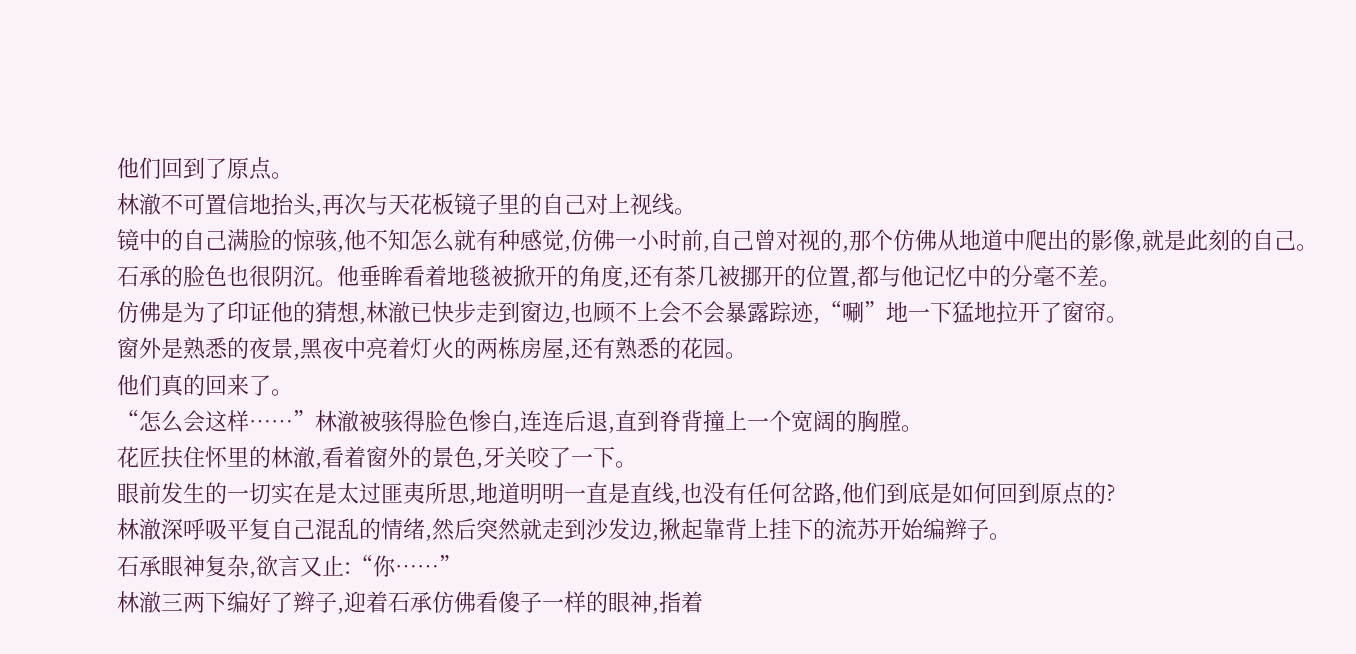他们回到了原点。
林澈不可置信地抬头,再次与天花板镜子里的自己对上视线。
镜中的自己满脸的惊骇,他不知怎么就有种感觉,仿佛一小时前,自己曾对视的,那个仿佛从地道中爬出的影像,就是此刻的自己。
石承的脸色也很阴沉。他垂眸看着地毯被掀开的角度,还有茶几被挪开的位置,都与他记忆中的分毫不差。
仿佛是为了印证他的猜想,林澈已快步走到窗边,也顾不上会不会暴露踪迹,“唰”地一下猛地拉开了窗帘。
窗外是熟悉的夜景,黑夜中亮着灯火的两栋房屋,还有熟悉的花园。
他们真的回来了。
“怎么会这样……”林澈被骇得脸色惨白,连连后退,直到脊背撞上一个宽阔的胸膛。
花匠扶住怀里的林澈,看着窗外的景色,牙关咬了一下。
眼前发生的一切实在是太过匪夷所思,地道明明一直是直线,也没有任何岔路,他们到底是如何回到原点的?
林澈深呼吸平复自己混乱的情绪,然后突然就走到沙发边,揪起靠背上挂下的流苏开始编辫子。
石承眼神复杂,欲言又止:“你……”
林澈三两下编好了辫子,迎着石承仿佛看傻子一样的眼神,指着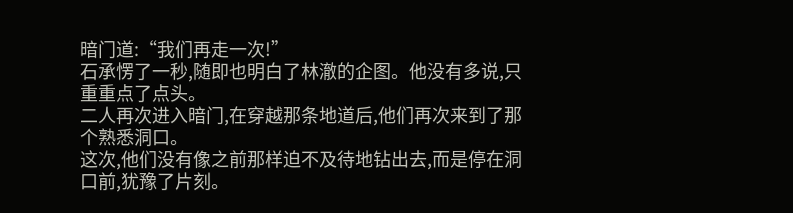暗门道:“我们再走一次!”
石承愣了一秒,随即也明白了林澈的企图。他没有多说,只重重点了点头。
二人再次进入暗门,在穿越那条地道后,他们再次来到了那个熟悉洞口。
这次,他们没有像之前那样迫不及待地钻出去,而是停在洞口前,犹豫了片刻。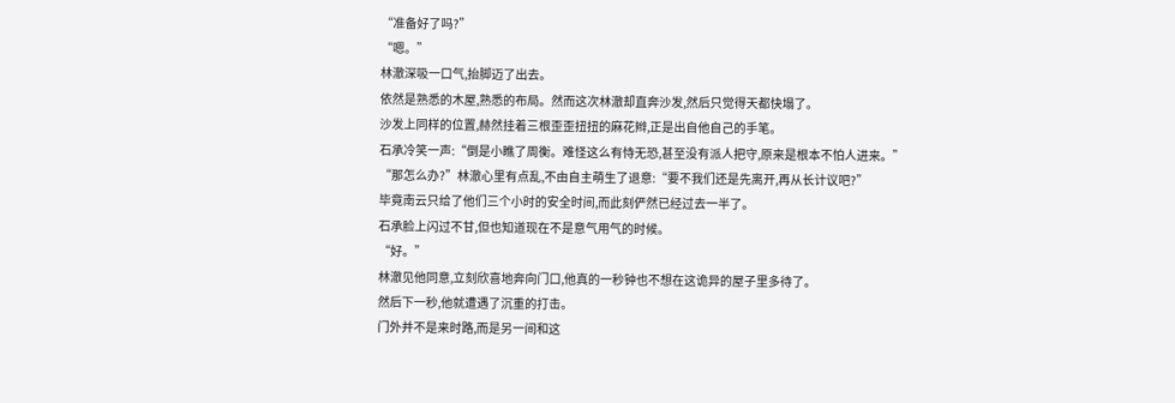“准备好了吗?”
“嗯。”
林澈深吸一口气,抬脚迈了出去。
依然是熟悉的木屋,熟悉的布局。然而这次林澈却直奔沙发,然后只觉得天都快塌了。
沙发上同样的位置,赫然挂着三根歪歪扭扭的麻花辫,正是出自他自己的手笔。
石承冷笑一声:“倒是小瞧了周衡。难怪这么有恃无恐,甚至没有派人把守,原来是根本不怕人进来。”
“那怎么办?”林澈心里有点乱,不由自主萌生了退意:“要不我们还是先离开,再从长计议吧?”
毕竟南云只给了他们三个小时的安全时间,而此刻俨然已经过去一半了。
石承脸上闪过不甘,但也知道现在不是意气用气的时候。
“好。”
林澈见他同意,立刻欣喜地奔向门口,他真的一秒钟也不想在这诡异的屋子里多待了。
然后下一秒,他就遭遇了沉重的打击。
门外并不是来时路,而是另一间和这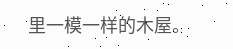里一模一样的木屋。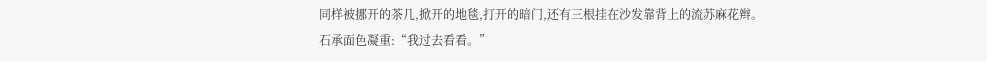同样被挪开的茶几,掀开的地毯,打开的暗门,还有三根挂在沙发靠背上的流苏麻花辫。
石承面色凝重:“我过去看看。”